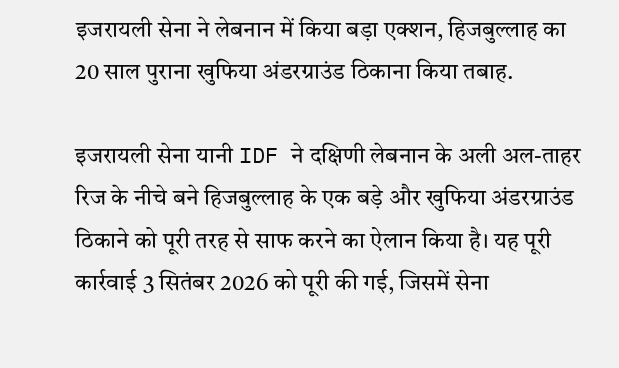इजरायली सेना ने लेबनान में किया बड़ा एक्शन, हिजबुल्लाह का 20 साल पुराना खुफिया अंडरग्राउंड ठिकाना किया तबाह.

इजरायली सेना यानी IDF ने दक्षिणी लेबनान के अली अल-ताहर रिज के नीचे बने हिजबुल्लाह के एक बड़े और खुफिया अंडरग्राउंड ठिकाने को पूरी तरह से साफ करने का ऐलान किया है। यह पूरी कार्रवाई 3 सितंबर 2026 को पूरी की गई, जिसमें सेना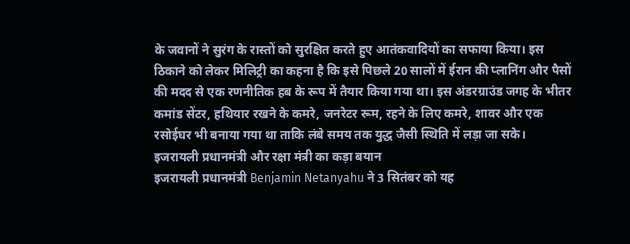के जवानों ने सुरंग के रास्तों को सुरक्षित करते हुए आतंकवादियों का सफाया किया। इस ठिकाने को लेकर मिलिट्री का कहना है कि इसे पिछले 20 सालों में ईरान की प्लानिंग और पैसों की मदद से एक रणनीतिक हब के रूप में तैयार किया गया था। इस अंडरग्राउंड जगह के भीतर कमांड सेंटर, हथियार रखने के कमरे, जनरेटर रूम, रहने के लिए कमरे, शावर और एक रसोईघर भी बनाया गया था ताकि लंबे समय तक युद्ध जैसी स्थिति में लड़ा जा सके।
इजरायली प्रधानमंत्री और रक्षा मंत्री का कड़ा बयान
इजरायली प्रधानमंत्री Benjamin Netanyahu ने 3 सितंबर को यह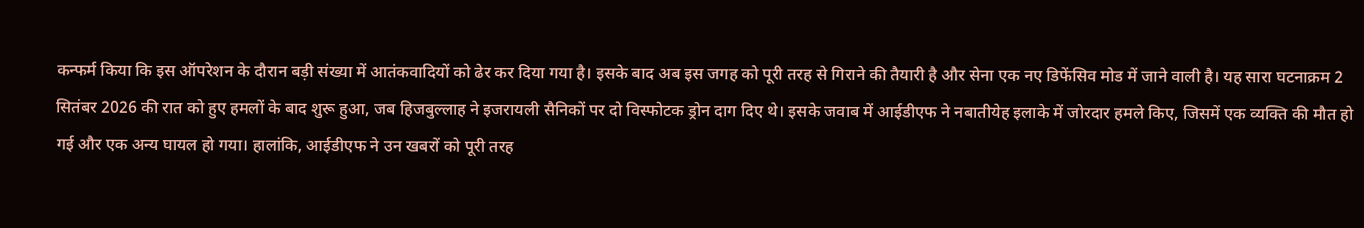कन्फर्म किया कि इस ऑपरेशन के दौरान बड़ी संख्या में आतंकवादियों को ढेर कर दिया गया है। इसके बाद अब इस जगह को पूरी तरह से गिराने की तैयारी है और सेना एक नए डिफेंसिव मोड में जाने वाली है। यह सारा घटनाक्रम 2 सितंबर 2026 की रात को हुए हमलों के बाद शुरू हुआ, जब हिजबुल्लाह ने इजरायली सैनिकों पर दो विस्फोटक ड्रोन दाग दिए थे। इसके जवाब में आईडीएफ ने नबातीयेह इलाके में जोरदार हमले किए, जिसमें एक व्यक्ति की मौत हो गई और एक अन्य घायल हो गया। हालांकि, आईडीएफ ने उन खबरों को पूरी तरह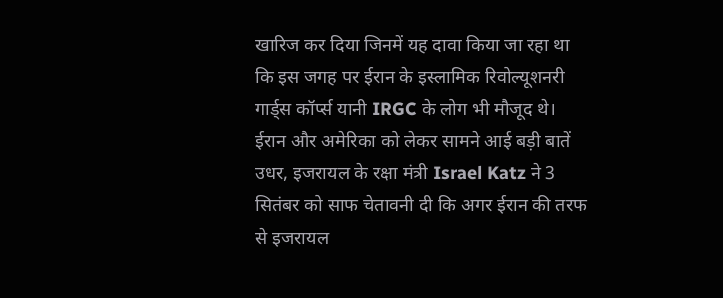खारिज कर दिया जिनमें यह दावा किया जा रहा था कि इस जगह पर ईरान के इस्लामिक रिवोल्यूशनरी गार्ड्स कॉर्प्स यानी IRGC के लोग भी मौजूद थे।
ईरान और अमेरिका को लेकर सामने आई बड़ी बातें
उधर, इजरायल के रक्षा मंत्री Israel Katz ने 3 सितंबर को साफ चेतावनी दी कि अगर ईरान की तरफ से इजरायल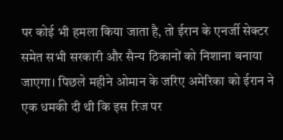पर कोई भी हमला किया जाता है, तो ईरान के एनर्जी सेक्टर समेत सभी सरकारी और सैन्य ठिकानों को निशाना बनाया जाएगा। पिछले महीने ओमान के जरिए अमेरिका को ईरान ने एक धमकी दी थी कि इस रिज पर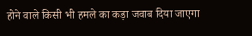होने वाले किसी भी हमले का कड़ा जवाब दिया जाएगा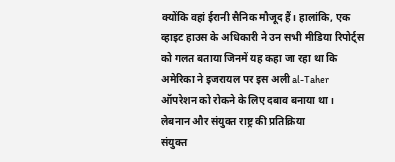क्योंकि वहां ईरानी सैनिक मौजूद हैं। हालांकि, एक व्हाइट हाउस के अधिकारी ने उन सभी मीडिया रिपोर्ट्स को गलत बताया जिनमें यह कहा जा रहा था कि अमेरिका ने इजरायल पर इस अली al-Taher ऑपरेशन को रोकने के लिए दबाव बनाया था।
लेबनान और संयुक्त राष्ट्र की प्रतिक्रिया
संयुक्त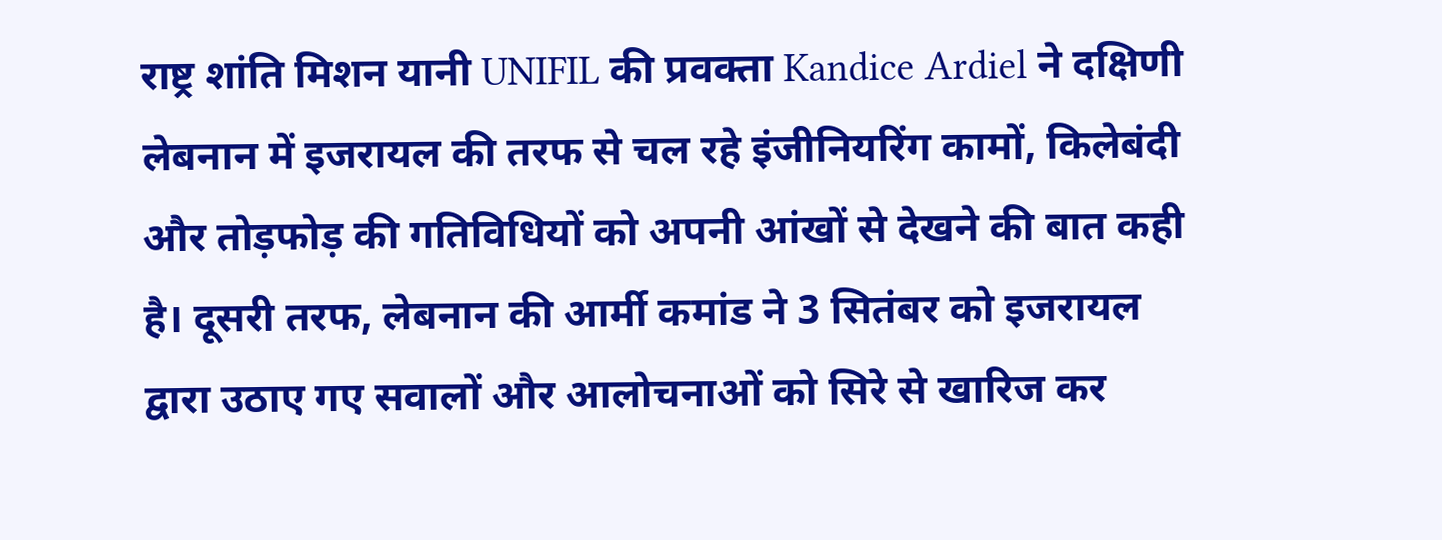राष्ट्र शांति मिशन यानी UNIFIL की प्रवक्ता Kandice Ardiel ने दक्षिणी लेबनान में इजरायल की तरफ से चल रहे इंजीनियरिंग कामों, किलेबंदी और तोड़फोड़ की गतिविधियों को अपनी आंखों से देखने की बात कही है। दूसरी तरफ, लेबनान की आर्मी कमांड ने 3 सितंबर को इजरायल द्वारा उठाए गए सवालों और आलोचनाओं को सिरे से खारिज कर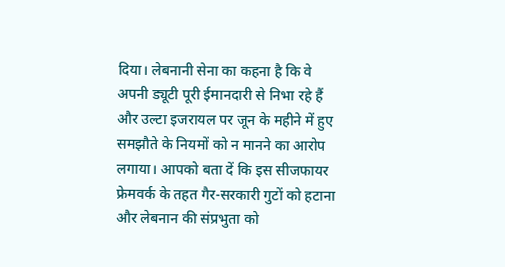दिया। लेबनानी सेना का कहना है कि वे अपनी ड्यूटी पूरी ईमानदारी से निभा रहे हैं और उल्टा इजरायल पर जून के महीने में हुए समझौते के नियमों को न मानने का आरोप लगाया। आपको बता दें कि इस सीजफायर फ्रेमवर्क के तहत गैर-सरकारी गुटों को हटाना और लेबनान की संप्रभुता को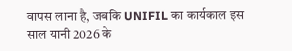वापस लाना है, जबकि UNIFIL का कार्यकाल इस साल यानी 2026 के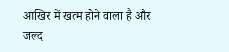आखिर में खत्म होने वाला है और जल्द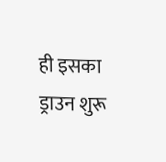ही इसका ड्राउन शुरू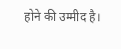होने की उम्मीद है।